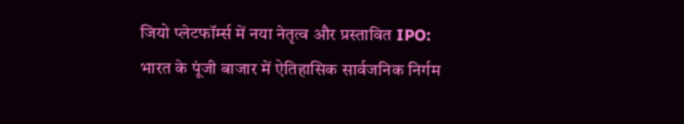जियो प्लेटफॉर्म्स में नया नेतृत्व और प्रस्तावित IPO: भारत के पूंजी बाजार में ऐतिहासिक सार्वजनिक निर्गम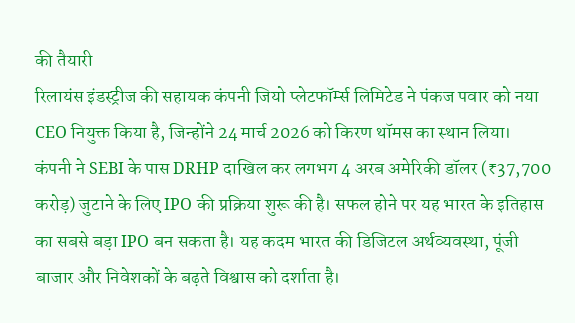की तैयारी
रिलायंस इंडस्ट्रीज की सहायक कंपनी जियो प्लेटफॉर्म्स लिमिटेड ने पंकज पवार को नया CEO नियुक्त किया है, जिन्होंने 24 मार्च 2026 को किरण थॉमस का स्थान लिया। कंपनी ने SEBI के पास DRHP दाखिल कर लगभग 4 अरब अमेरिकी डॉलर (₹37,700 करोड़) जुटाने के लिए IPO की प्रक्रिया शुरू की है। सफल होने पर यह भारत के इतिहास का सबसे बड़ा IPO बन सकता है। यह कदम भारत की डिजिटल अर्थव्यवस्था, पूंजी बाजार और निवेशकों के बढ़ते विश्वास को दर्शाता है।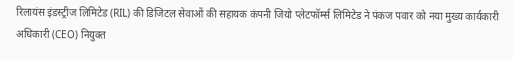रिलायंस इंडस्ट्रीज लिमिटेड (RIL) की डिजिटल सेवाओं की सहायक कंपनी जियो प्लेटफॉर्म्स लिमिटेड ने पंकज पवार को नया मुख्य कार्यकारी अधिकारी (CEO) नियुक्त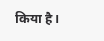किया है।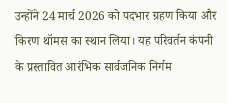उन्होंने 24 मार्च 2026 को पदभार ग्रहण किया और किरण थॉमस का स्थान लिया। यह परिवर्तन कंपनी के प्रस्तावित आरंभिक सार्वजनिक निर्गम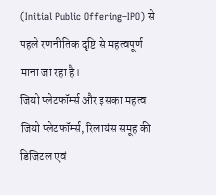(Initial Public Offering–IPO) से पहले रणनीतिक दृष्टि से महत्वपूर्ण माना जा रहा है।
जियो प्लेटफॉर्म्स और इसका महत्व जियो प्लेटफॉर्म्स, रिलायंस समूह की डिजिटल एवं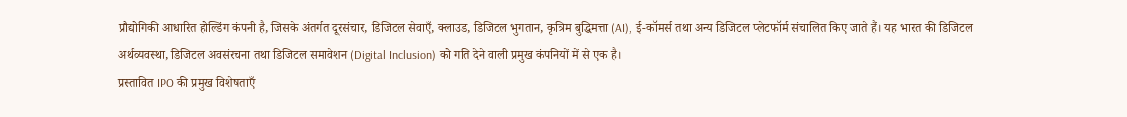प्रौद्योगिकी आधारित होल्डिंग कंपनी है, जिसके अंतर्गत दूरसंचार, डिजिटल सेवाएँ, क्लाउड, डिजिटल भुगतान, कृत्रिम बुद्धिमत्ता (AI), ई-कॉमर्स तथा अन्य डिजिटल प्लेटफॉर्म संचालित किए जाते हैं। यह भारत की डिजिटल अर्थव्यवस्था, डिजिटल अवसंरचना तथा डिजिटल समावेशन (Digital Inclusion) को गति देने वाली प्रमुख कंपनियों में से एक है।
प्रस्तावित IPO की प्रमुख विशेषताएँ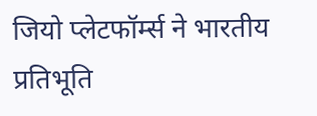जियो प्लेटफॉर्म्स ने भारतीय प्रतिभूति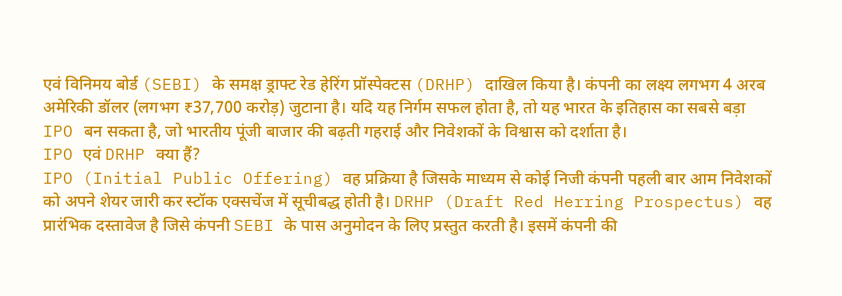एवं विनिमय बोर्ड (SEBI) के समक्ष ड्राफ्ट रेड हेरिंग प्रॉस्पेक्टस (DRHP) दाखिल किया है। कंपनी का लक्ष्य लगभग 4 अरब अमेरिकी डॉलर (लगभग ₹37,700 करोड़) जुटाना है। यदि यह निर्गम सफल होता है, तो यह भारत के इतिहास का सबसे बड़ा IPO बन सकता है, जो भारतीय पूंजी बाजार की बढ़ती गहराई और निवेशकों के विश्वास को दर्शाता है।
IPO एवं DRHP क्या हैं?
IPO (Initial Public Offering) वह प्रक्रिया है जिसके माध्यम से कोई निजी कंपनी पहली बार आम निवेशकों को अपने शेयर जारी कर स्टॉक एक्सचेंज में सूचीबद्ध होती है। DRHP (Draft Red Herring Prospectus) वह प्रारंभिक दस्तावेज है जिसे कंपनी SEBI के पास अनुमोदन के लिए प्रस्तुत करती है। इसमें कंपनी की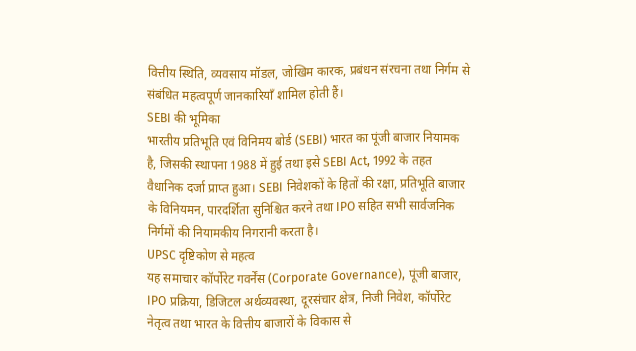वित्तीय स्थिति, व्यवसाय मॉडल, जोखिम कारक, प्रबंधन संरचना तथा निर्गम से संबंधित महत्वपूर्ण जानकारियाँ शामिल होती हैं।
SEBI की भूमिका
भारतीय प्रतिभूति एवं विनिमय बोर्ड (SEBI) भारत का पूंजी बाजार नियामक है, जिसकी स्थापना 1988 में हुई तथा इसे SEBI Act, 1992 के तहत वैधानिक दर्जा प्राप्त हुआ। SEBI निवेशकों के हितों की रक्षा, प्रतिभूति बाजार के विनियमन, पारदर्शिता सुनिश्चित करने तथा IPO सहित सभी सार्वजनिक निर्गमों की नियामकीय निगरानी करता है।
UPSC दृष्टिकोण से महत्व
यह समाचार कॉर्पोरेट गवर्नेंस (Corporate Governance), पूंजी बाजार, IPO प्रक्रिया, डिजिटल अर्थव्यवस्था, दूरसंचार क्षेत्र, निजी निवेश, कॉर्पोरेट नेतृत्व तथा भारत के वित्तीय बाजारों के विकास से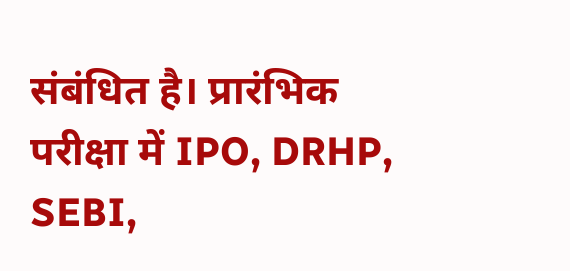संबंधित है। प्रारंभिक परीक्षा में IPO, DRHP, SEBI,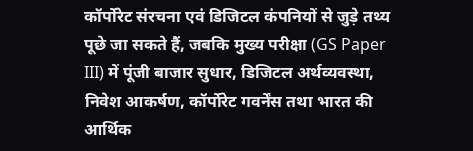कॉर्पोरेट संरचना एवं डिजिटल कंपनियों से जुड़े तथ्य पूछे जा सकते हैं, जबकि मुख्य परीक्षा (GS Paper III) में पूंजी बाजार सुधार, डिजिटल अर्थव्यवस्था, निवेश आकर्षण, कॉर्पोरेट गवर्नेंस तथा भारत की आर्थिक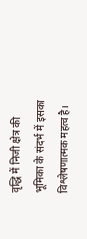वृद्धि में निजी क्षेत्र की भूमिका के संदर्भ में इसका विश्लेषणात्मक महत्व है।